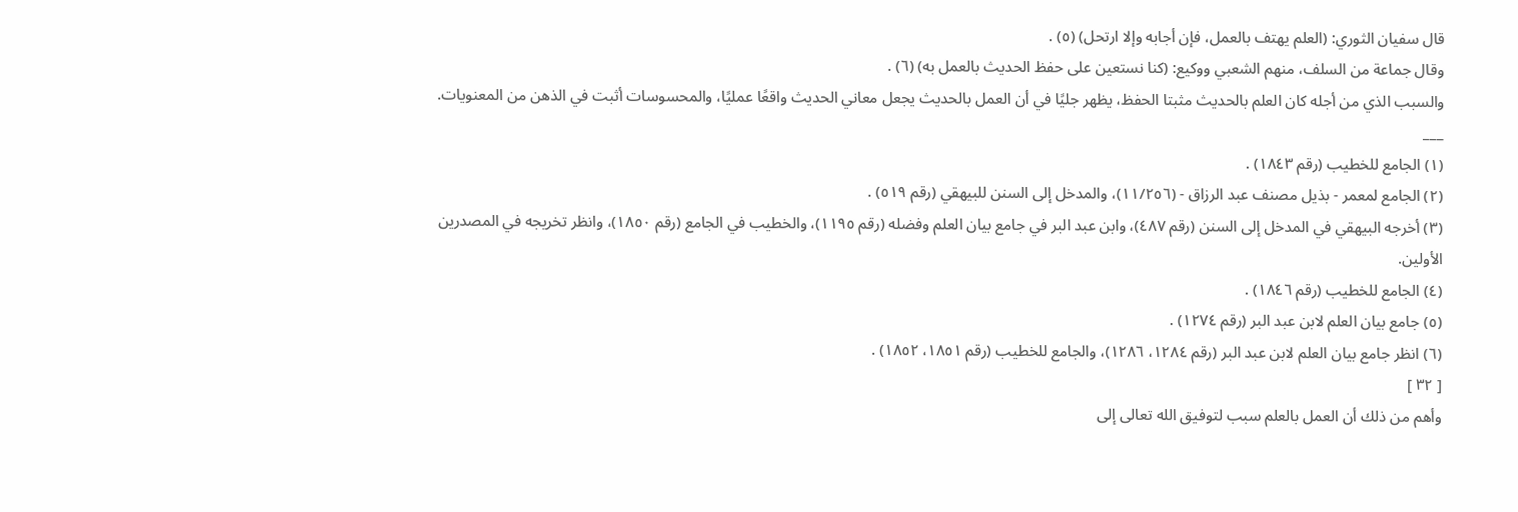قال سفيان الثوري: (العلم يهتف بالعمل، فإن أجابه وإلا ارتحل) (٥) .
وقال جماعة من السلف، منهم الشعبي ووكيع: (كنا نستعين على حفظ الحديث بالعمل به) (٦) .
والسبب الذي من أجله كان العلم بالحديث مثبتا الحفظ، يظهر جليًا في أن العمل بالحديث يجعل معاني الحديث واقعًا عمليًا، والمحسوسات أثبت في الذهن من المعنويات.
___
(١) الجامع للخطيب (رقم ١٨٤٣) .
(٢) الجامع لمعمر - بذيل مصنف عبد الرزاق - (١١/٢٥٦)، والمدخل إلى السنن للبيهقي (رقم ٥١٩) .
(٣) أخرجه البيهقي في المدخل إلى السنن (رقم ٤٨٧)، وابن عبد البر في جامع بيان العلم وفضله (رقم ١١٩٥)، والخطيب في الجامع (رقم ١٨٥٠)، وانظر تخريجه في المصدرين الأولين.
(٤) الجامع للخطيب (رقم ١٨٤٦) .
(٥) جامع بيان العلم لابن عبد البر (رقم ١٢٧٤) .
(٦) انظر جامع بيان العلم لابن عبد البر (رقم ١٢٨٤، ١٢٨٦)، والجامع للخطيب (رقم ١٨٥١، ١٨٥٢) .
[ ٣٢ ]
وأهم من ذلك أن العمل بالعلم سبب لتوفيق الله تعالى إلى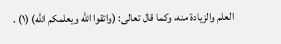العلم والزيادة منه، وكما قال تعالى: (واتقوا الله ويعلمكم الله) (١) .